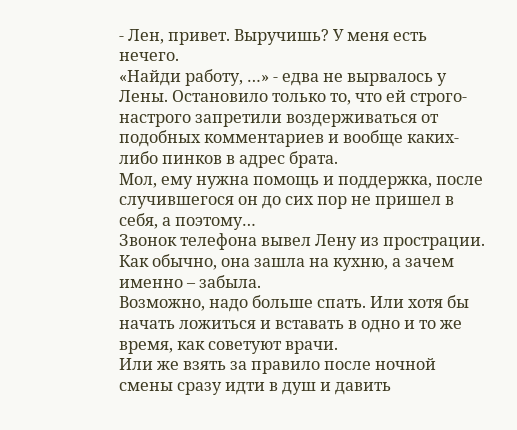- Лен, привет. Выручишь? У меня есть нечего.
«Найди работу, …» - едва не вырвалось у Лены. Остановило только то, что ей строго-настрого запретили воздерживаться от подобных комментариев и вообще каких-либо пинков в адрес брата.
Мол, ему нужна помощь и поддержка, после случившегося он до сих пор не пришел в себя, а поэтому…
Звонок телефона вывел Лену из прострации. Как обычно, она зашла на кухню, а зачем именно – забыла.
Возможно, надо больше спать. Или хотя бы начать ложиться и вставать в одно и то же время, как советуют врачи.
Или же взять за правило после ночной смены сразу идти в душ и давить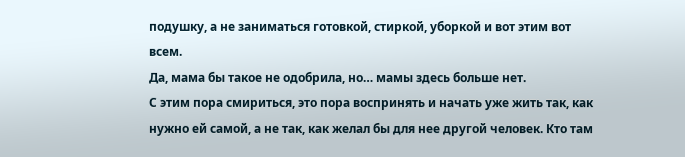подушку, а не заниматься готовкой, стиркой, уборкой и вот этим вот всем.
Да, мама бы такое не одобрила, но… мамы здесь больше нет.
С этим пора смириться, это пора воспринять и начать уже жить так, как нужно ей самой, а не так, как желал бы для нее другой человек. Кто там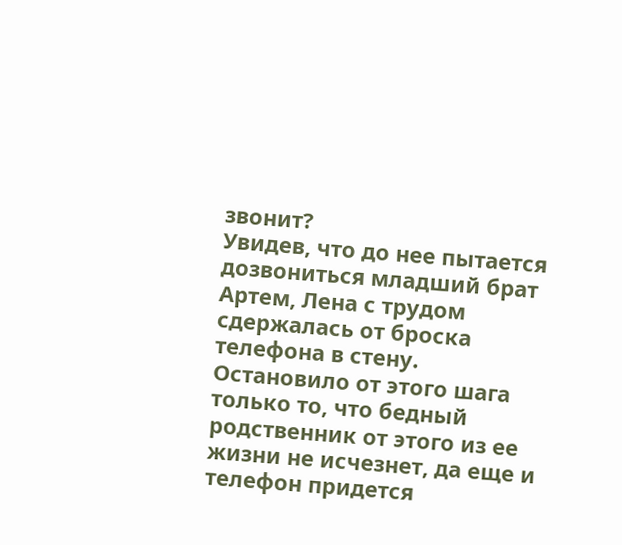звонит?
Увидев, что до нее пытается дозвониться младший брат Артем, Лена с трудом сдержалась от броска телефона в стену.
Остановило от этого шага только то, что бедный родственник от этого из ее жизни не исчезнет, да еще и телефон придется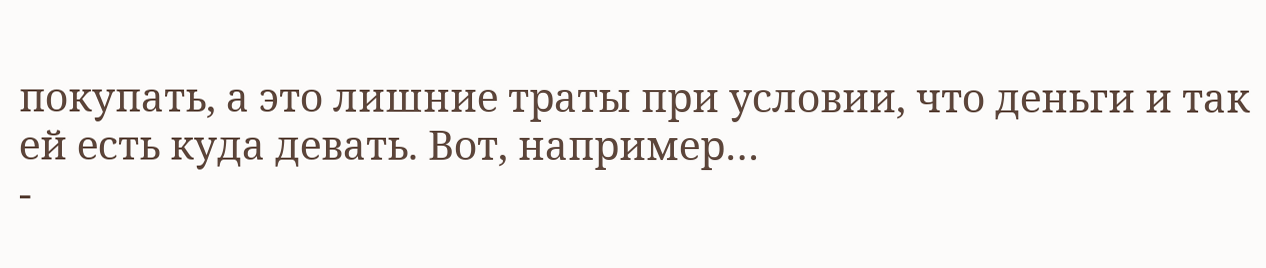покупать, а это лишние траты при условии, что деньги и так ей есть куда девать. Вот, например…
-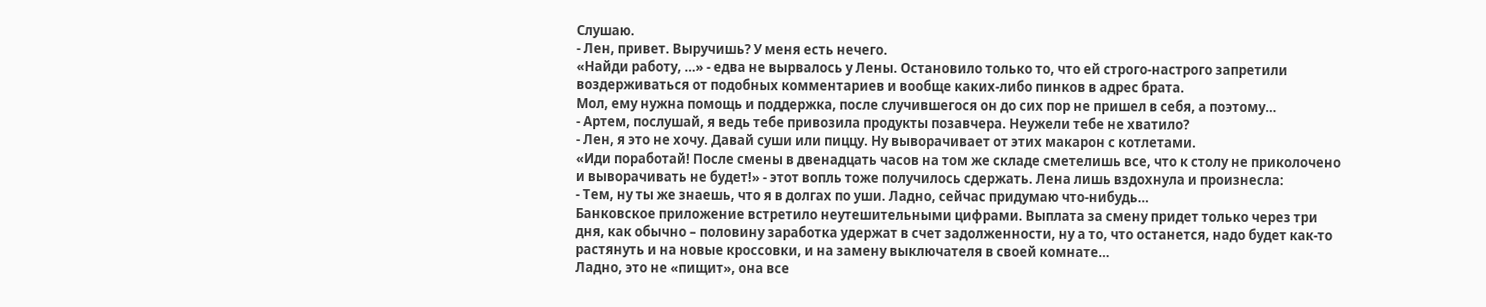Слушаю.
- Лен, привет. Выручишь? У меня есть нечего.
«Найди работу, …» - едва не вырвалось у Лены. Остановило только то, что ей строго-настрого запретили воздерживаться от подобных комментариев и вообще каких-либо пинков в адрес брата.
Мол, ему нужна помощь и поддержка, после случившегося он до сих пор не пришел в себя, а поэтому…
- Артем, послушай, я ведь тебе привозила продукты позавчера. Неужели тебе не хватило?
- Лен, я это не хочу. Давай суши или пиццу. Ну выворачивает от этих макарон с котлетами.
«Иди поработай! После смены в двенадцать часов на том же складе сметелишь все, что к столу не приколочено и выворачивать не будет!» - этот вопль тоже получилось сдержать. Лена лишь вздохнула и произнесла:
- Тем, ну ты же знаешь, что я в долгах по уши. Ладно, сейчас придумаю что-нибудь…
Банковское приложение встретило неутешительными цифрами. Выплата за смену придет только через три дня, как обычно – половину заработка удержат в счет задолженности, ну а то, что останется, надо будет как-то растянуть и на новые кроссовки, и на замену выключателя в своей комнате…
Ладно, это не «пищит», она все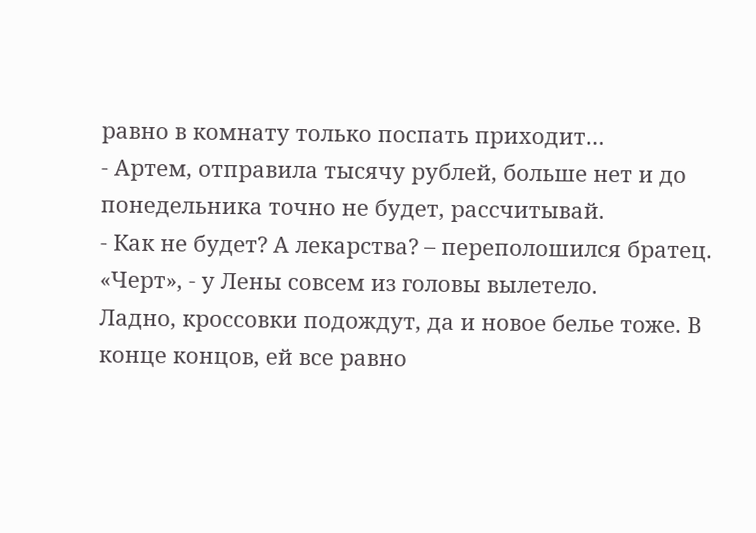равно в комнату только поспать приходит…
- Артем, отправила тысячу рублей, больше нет и до понедельника точно не будет, рассчитывай.
- Как не будет? А лекарства? – переполошился братец.
«Черт», - у Лены совсем из головы вылетело.
Ладно, кроссовки подождут, да и новое белье тоже. В конце концов, ей все равно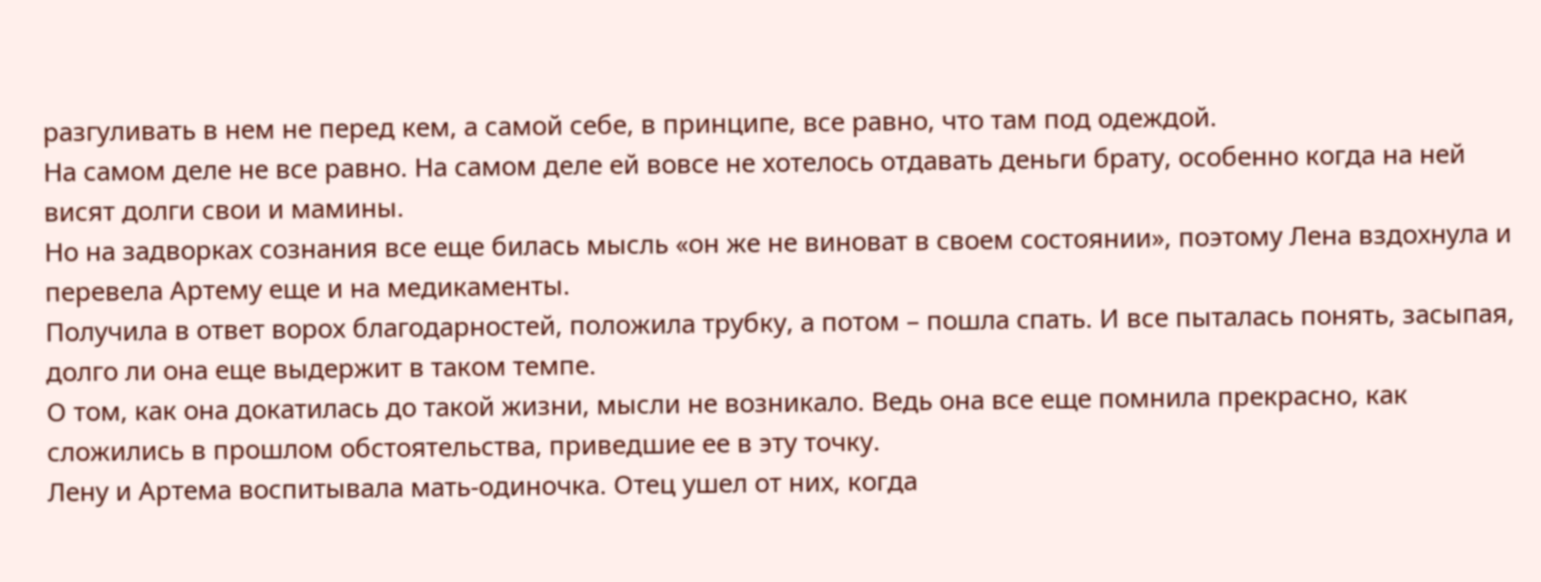разгуливать в нем не перед кем, а самой себе, в принципе, все равно, что там под одеждой.
На самом деле не все равно. На самом деле ей вовсе не хотелось отдавать деньги брату, особенно когда на ней висят долги свои и мамины.
Но на задворках сознания все еще билась мысль «он же не виноват в своем состоянии», поэтому Лена вздохнула и перевела Артему еще и на медикаменты.
Получила в ответ ворох благодарностей, положила трубку, а потом – пошла спать. И все пыталась понять, засыпая, долго ли она еще выдержит в таком темпе.
О том, как она докатилась до такой жизни, мысли не возникало. Ведь она все еще помнила прекрасно, как сложились в прошлом обстоятельства, приведшие ее в эту точку.
Лену и Артема воспитывала мать-одиночка. Отец ушел от них, когда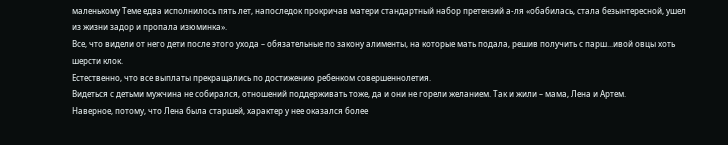маленькому Теме едва исполнилось пять лет, напоследок прокричав матери стандартный набор претензий а-ля «обабилась, стала безынтересной, ушел из жизни задор и пропала изюминка».
Все, что видели от него дети после этого ухода – обязательные по закону алименты, на которые мать подала, решив получить с парш...ивой овцы хоть шерсти клок.
Естественно, что все выплаты прекращались по достижению ребенком совершеннолетия.
Видеться с детьми мужчина не собирался, отношений поддерживать тоже, да и они не горели желанием. Так и жили – мама, Лена и Артем.
Наверное, потому, что Лена была старшей, характер у нее оказался более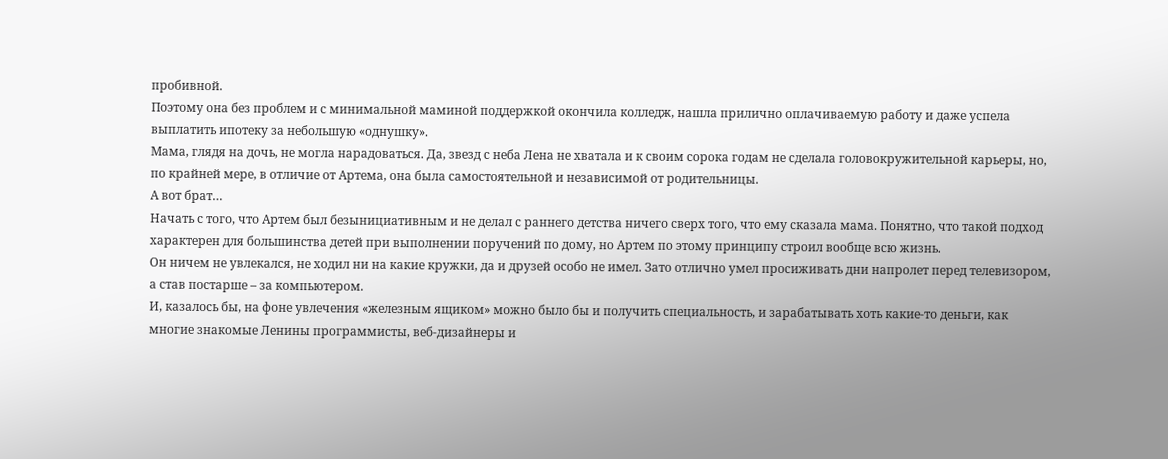пробивной.
Поэтому она без проблем и с минимальной маминой поддержкой окончила колледж, нашла прилично оплачиваемую работу и даже успела выплатить ипотеку за небольшую «однушку».
Мама, глядя на дочь, не могла нарадоваться. Да, звезд с неба Лена не хватала и к своим сорока годам не сделала головокружительной карьеры, но, по крайней мере, в отличие от Артема, она была самостоятельной и независимой от родительницы.
А вот брат…
Начать с того, что Артем был безынициативным и не делал с раннего детства ничего сверх того, что ему сказала мама. Понятно, что такой подход характерен для большинства детей при выполнении поручений по дому, но Артем по этому принципу строил вообще всю жизнь.
Он ничем не увлекался, не ходил ни на какие кружки, да и друзей особо не имел. Зато отлично умел просиживать дни напролет перед телевизором, а став постарше – за компьютером.
И, казалось бы, на фоне увлечения «железным ящиком» можно было бы и получить специальность, и зарабатывать хоть какие-то деньги, как многие знакомые Ленины программисты, веб-дизайнеры и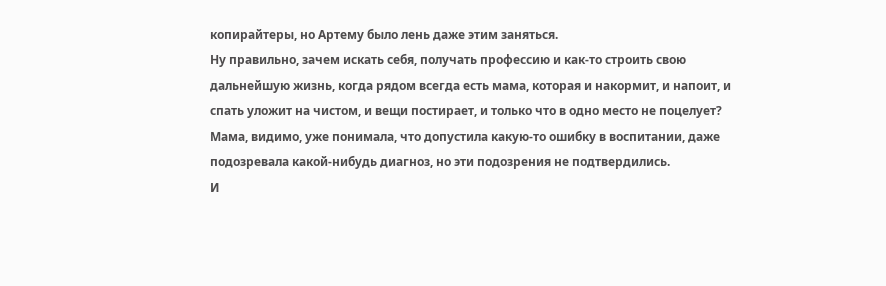копирайтеры, но Артему было лень даже этим заняться.
Ну правильно, зачем искать себя, получать профессию и как-то строить свою дальнейшую жизнь, когда рядом всегда есть мама, которая и накормит, и напоит, и спать уложит на чистом, и вещи постирает, и только что в одно место не поцелует?
Мама, видимо, уже понимала, что допустила какую-то ошибку в воспитании, даже подозревала какой-нибудь диагноз, но эти подозрения не подтвердились.
И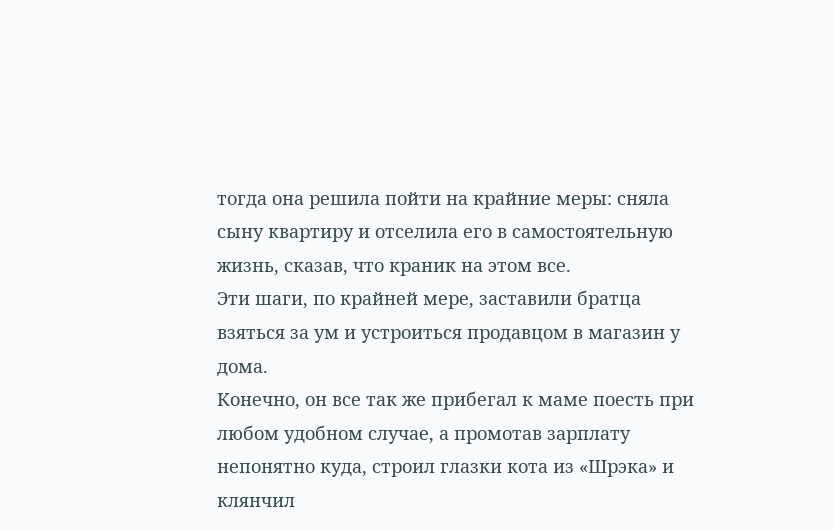тогда она решила пойти на крайние меры: сняла сыну квартиру и отселила его в самостоятельную жизнь, сказав, что краник на этом все.
Эти шаги, по крайней мере, заставили братца взяться за ум и устроиться продавцом в магазин у дома.
Конечно, он все так же прибегал к маме поесть при любом удобном случае, а промотав зарплату непонятно куда, строил глазки кота из «Шрэка» и клянчил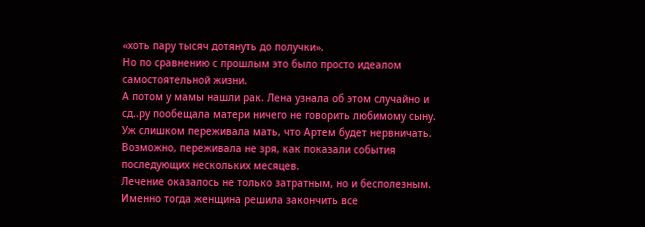«хоть пару тысяч дотянуть до получки».
Но по сравнению с прошлым это было просто идеалом самостоятельной жизни.
А потом у мамы нашли рак. Лена узнала об этом случайно и сд..ру пообещала матери ничего не говорить любимому сыну.
Уж слишком переживала мать, что Артем будет нервничать. Возможно, переживала не зря, как показали события последующих нескольких месяцев.
Лечение оказалось не только затратным, но и бесполезным. Именно тогда женщина решила закончить все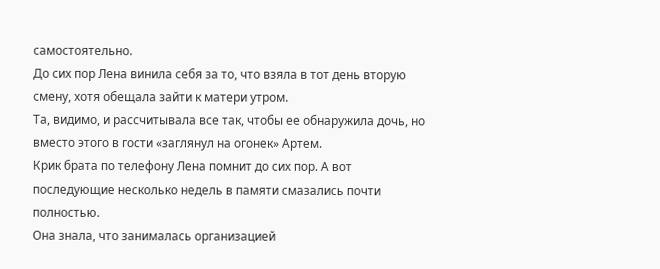самостоятельно.
До сих пор Лена винила себя за то, что взяла в тот день вторую смену, хотя обещала зайти к матери утром.
Та, видимо, и рассчитывала все так, чтобы ее обнаружила дочь, но вместо этого в гости «заглянул на огонек» Артем.
Крик брата по телефону Лена помнит до сих пор. А вот последующие несколько недель в памяти смазались почти полностью.
Она знала, что занималась организацией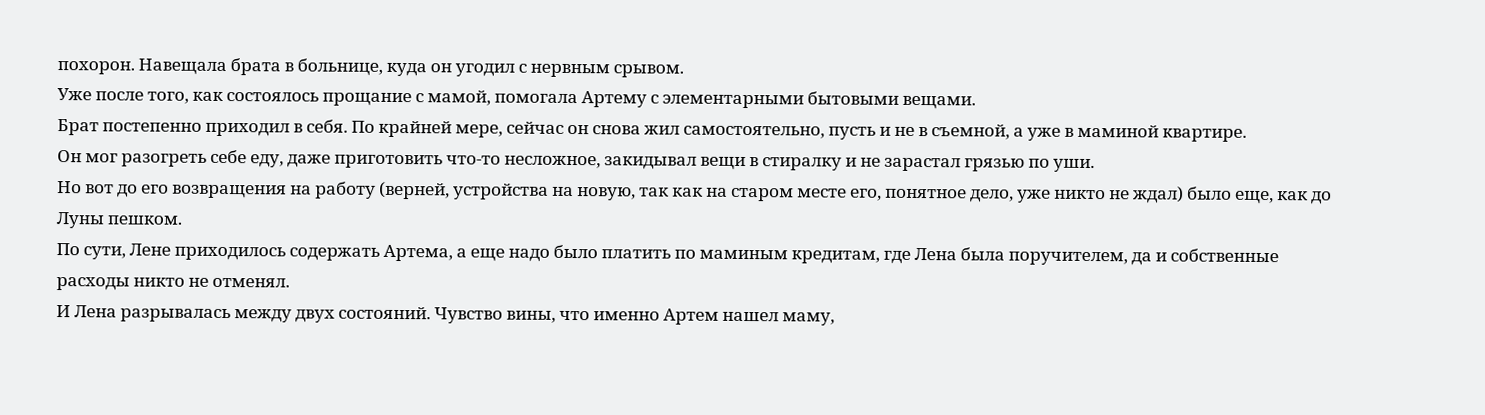похорон. Навещала брата в больнице, куда он угодил с нервным срывом.
Уже после того, как состоялось прощание с мамой, помогала Артему с элементарными бытовыми вещами.
Брат постепенно приходил в себя. По крайней мере, сейчас он снова жил самостоятельно, пусть и не в съемной, а уже в маминой квартире.
Он мог разогреть себе еду, даже приготовить что-то несложное, закидывал вещи в стиралку и не зарастал грязью по уши.
Но вот до его возвращения на работу (верней, устройства на новую, так как на старом месте его, понятное дело, уже никто не ждал) было еще, как до Луны пешком.
По сути, Лене приходилось содержать Артема, а еще надо было платить по маминым кредитам, где Лена была поручителем, да и собственные расходы никто не отменял.
И Лена разрывалась между двух состояний. Чувство вины, что именно Артем нашел маму,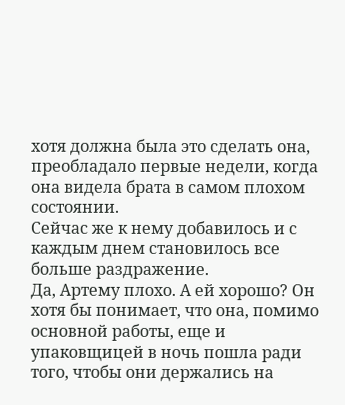хотя должна была это сделать она, преобладало первые недели, когда она видела брата в самом плохом состоянии.
Сейчас же к нему добавилось и с каждым днем становилось все больше раздражение.
Да, Артему плохо. А ей хорошо? Он хотя бы понимает, что она, помимо основной работы, еще и упаковщицей в ночь пошла ради того, чтобы они держались на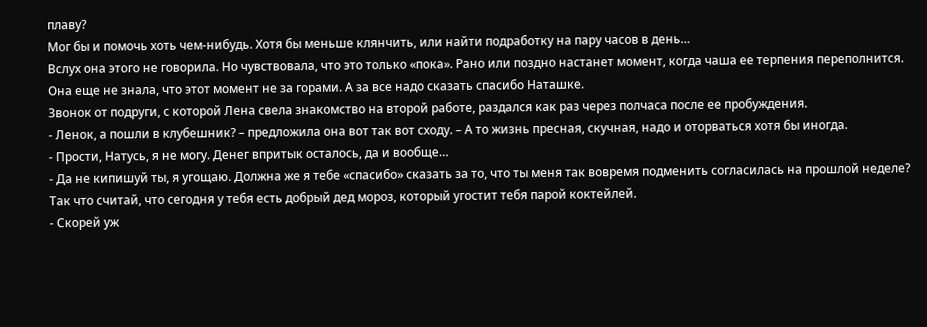плаву?
Мог бы и помочь хоть чем-нибудь. Хотя бы меньше клянчить, или найти подработку на пару часов в день…
Вслух она этого не говорила. Но чувствовала, что это только «пока». Рано или поздно настанет момент, когда чаша ее терпения переполнится.
Она еще не знала, что этот момент не за горами. А за все надо сказать спасибо Наташке.
Звонок от подруги, с которой Лена свела знакомство на второй работе, раздался как раз через полчаса после ее пробуждения.
- Ленок, а пошли в клубешник? – предложила она вот так вот сходу. – А то жизнь пресная, скучная, надо и оторваться хотя бы иногда.
- Прости, Натусь, я не могу. Денег впритык осталось, да и вообще…
- Да не кипишуй ты, я угощаю. Должна же я тебе «спасибо» сказать за то, что ты меня так вовремя подменить согласилась на прошлой неделе?
Так что считай, что сегодня у тебя есть добрый дед мороз, который угостит тебя парой коктейлей.
- Скорей уж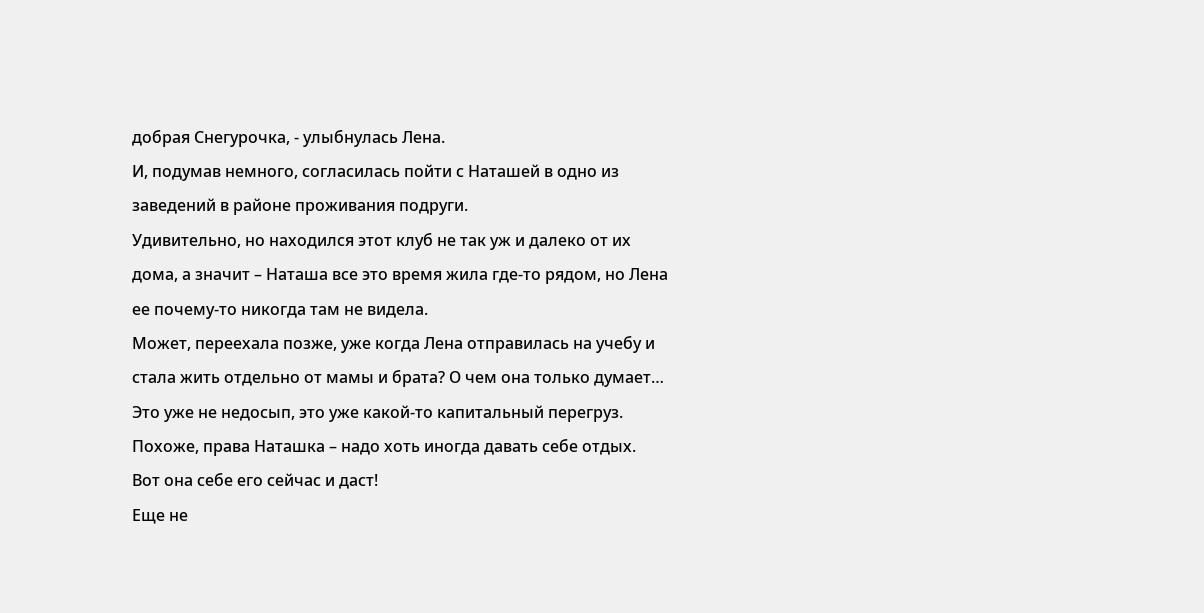добрая Снегурочка, - улыбнулась Лена.
И, подумав немного, согласилась пойти с Наташей в одно из заведений в районе проживания подруги.
Удивительно, но находился этот клуб не так уж и далеко от их дома, а значит – Наташа все это время жила где-то рядом, но Лена ее почему-то никогда там не видела.
Может, переехала позже, уже когда Лена отправилась на учебу и стала жить отдельно от мамы и брата? О чем она только думает…
Это уже не недосып, это уже какой-то капитальный перегруз. Похоже, права Наташка – надо хоть иногда давать себе отдых.
Вот она себе его сейчас и даст!
Еще не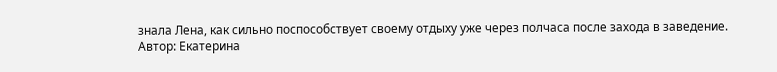знала Лена, как сильно поспособствует своему отдыху уже через полчаса после захода в заведение.
Автор: Екатерина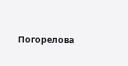Погорелова